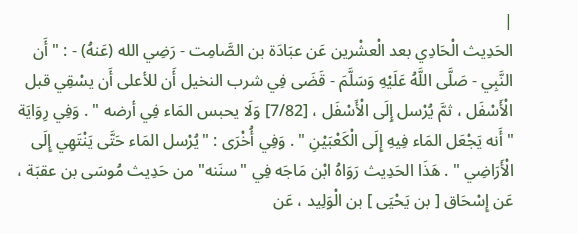|
الحَدِيث الْحَادِي بعد الْعشْرين عَن عبَادَة بن الصَّامِت - رَضِي الله (عَنهُ) - : " أَن النَّبِي - صَلَّى اللَّهُ عَلَيْهِ وَسَلَّمَ - قَضَى فِي شرب النخيل أَن للأعلى أَن يسْقِي قبل الْأَسْفَل ، ثمَّ يُرْسل إِلَى الْأَسْفَل ، [7/82] وَلَا يحبس المَاء فِي أرضه " . وَفِي رِوَايَة "أَنه يَجْعَل المَاء فِيهِ إِلَى الْكَعْبَيْنِ " . وَفِي أُخْرَى : "يُرْسل المَاء حَتَّى يَنْتَهِي إِلَى الْأَرَاضِي " . هَذَا الحَدِيث رَوَاهُ ابْن مَاجَه فِي "سنَنه" من حَدِيث مُوسَى بن عقبَة ، عَن إِسْحَاق [ بن يَحْيَى ] بن الْوَلِيد ، عَن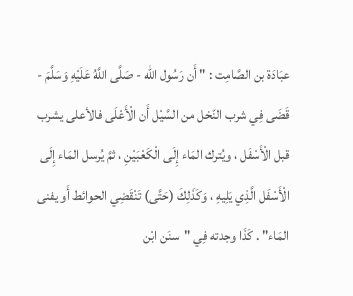عبَادَة بن الصَّامِت : " أَن رَسُول الله - صَلَّى اللَّهُ عَلَيْهِ وَسَلَّمَ - قَضَى فِي شرب النّخل من السَّيْل أَن الْأَعْلَى فالأعلى يشرب قبل الْأَسْفَل ، ويُترك المَاء إِلَى الْكَعْبَيْنِ ، ثمَّ يُرسل المَاء إِلَى الْأَسْفَل الَّذِي يَلِيهِ ، وَكَذَلِكَ (حَتَّى) تَنْقَضِي الحوائط أَو يفنى المَاء" . كَذَا وجدته فِي "سنَن ابْن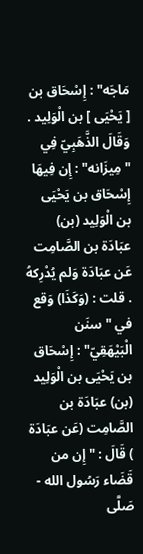مَاجَه" : إِسْحَاق بن [ يَحْيَى ] بن الْوَلِيد . وَقَالَ الذَّهَبِيّ فِي "مِيزَانه" : إِن فِيهَا إِسْحَاق بن يَحْيَى بن الْوَلِيد (بن) عبَادَة بن الصَّامِت عَن عبَادَة وَلم يُدْرِكهُ . قلت : (وَكَذَا) وَقع في "سنَن الْبَيْهَقِيّ" : إِسْحَاق بن يَحْيَى بن الْوَلِيد (بن) عبَادَة بن الصَّامِت (عَن عبَادَة ) قَالَ : " إِن من قَضَاء رَسُول الله - صَلَّى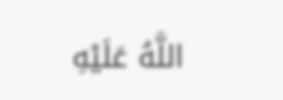اللَّهُ عَلَيْهِ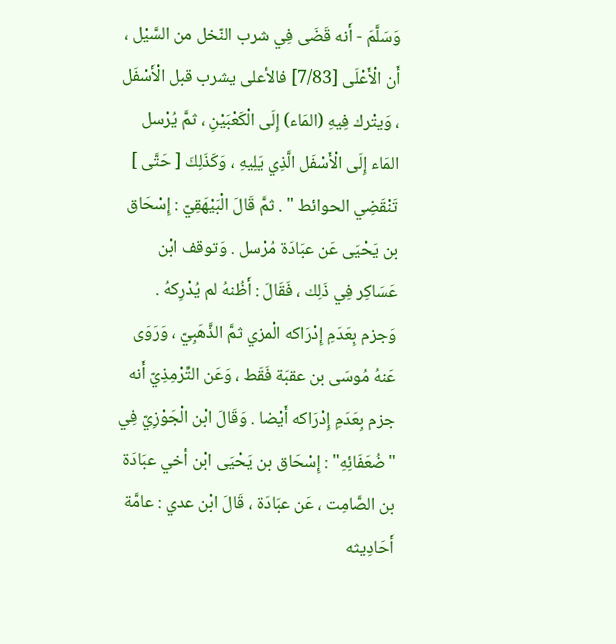وَسَلَّمَ - أَنه قَضَى فِي شرب النّخل من السَّيْل ، أَن الْأَعْلَى [7/83] فالأعلى يشرب قبل الْأَسْفَل ، وَيتْرك فِيهِ (المَاء) إِلَى الْكَعْبَيْنِ ، ثمَّ يُرْسل المَاء إِلَى الْأَسْفَل الَّذِي يَلِيهِ ، وَكَذَلِكَ [ حَتَّى ] تَنْقَضِي الحوائط " . ثمَّ قَالَ الْبَيْهَقِيّ : إِسْحَاق بن يَحْيَى عَن عبَادَة مُرْسل . وَتوقف ابْن عَسَاكِر فِي ذَلِك ، فَقَالَ : أَظُنهُ لم يُدْرِكهُ . وَجزم بِعَدَمِ إِدْرَاكه الْمزي ثمَّ الذَّهَبِيّ ، وَرَوَى عَنهُ مُوسَى بن عقبَة فَقَط ، وَعَن التِّرْمِذِيّ أَنه جزم بِعَدَمِ إِدْرَاكه أَيْضا . وَقَالَ ابْن الْجَوْزِيّ فِي "ضُعَفَائِهِ" : إِسْحَاق بن يَحْيَى ابْن أخي عبَادَة بن الصَّامِت ، عَن عبَادَة ، قَالَ ابْن عدي : عامَّة أَحَادِيثه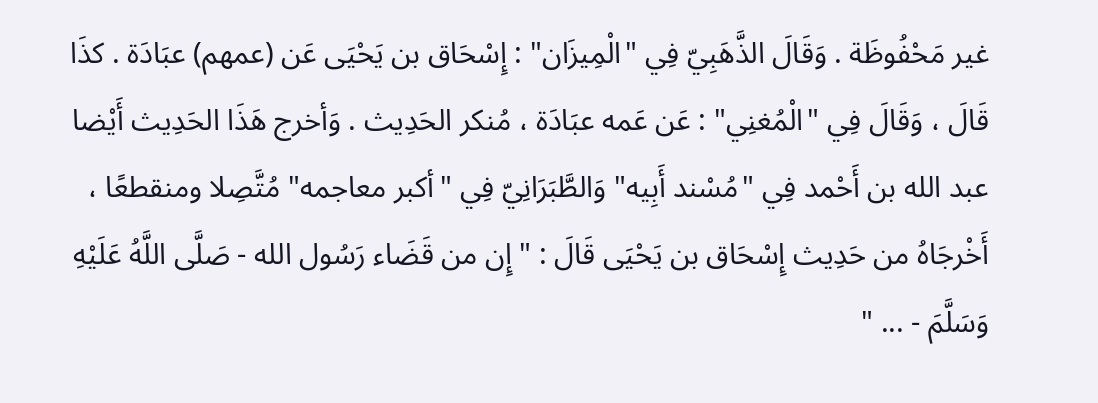غير مَحْفُوظَة . وَقَالَ الذَّهَبِيّ فِي "الْمِيزَان" : إِسْحَاق بن يَحْيَى عَن (عمهم) عبَادَة . كذَا قَالَ ، وَقَالَ فِي "الْمُغنِي" : عَن عَمه عبَادَة ، مُنكر الحَدِيث . وَأخرج هَذَا الحَدِيث أَيْضا عبد الله بن أَحْمد فِي "مُسْند أَبِيه" وَالطَّبَرَانِيّ فِي "أكبر معاجمه" مُتَّصِلا ومنقطعًا ، أَخْرجَاهُ من حَدِيث إِسْحَاق بن يَحْيَى قَالَ : "إِن من قَضَاء رَسُول الله - صَلَّى اللَّهُ عَلَيْهِ وَسَلَّمَ - ... "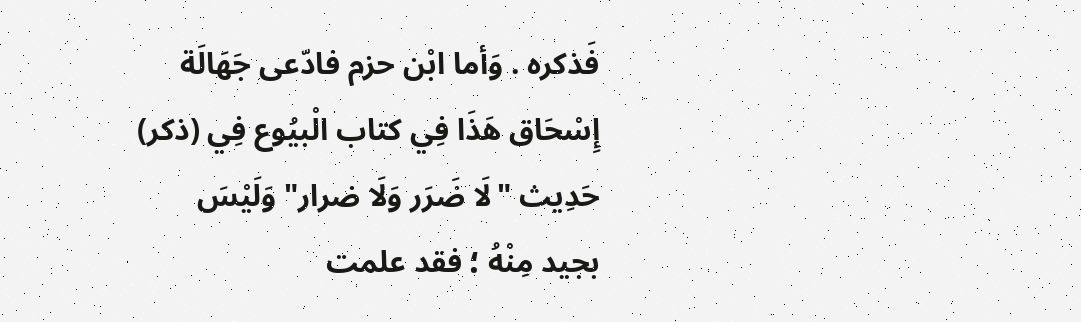فَذكره . وَأما ابْن حزم فادّعى جَهَالَة إِسْحَاق هَذَا فِي كتاب الْبيُوع فِي (ذكر) حَدِيث "لَا ضَرَر وَلَا ضرار" وَلَيْسَ بجيد مِنْهُ ؛ فقد علمت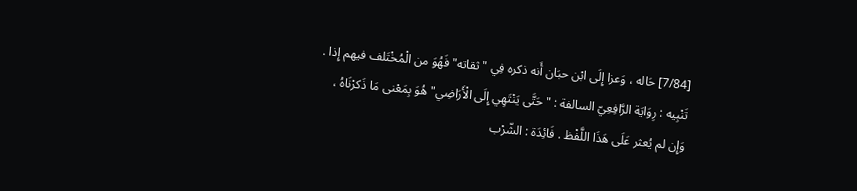[7/84] حَاله ، وَعزا إِلَى ابْن حبَان أَنه ذكره فِي "ثقاته" فَهُوَ من الْمُخْتَلف فيهم إِذا . تَنْبِيه : رِوَايَة الرَّافِعِيّ السالفة : "حَتَّى يَنْتَهِي إِلَى الْأَرَاضِي" هُوَ بِمَعْنى مَا ذَكرْنَاهُ ، وَإِن لم يُعثر عَلَى هَذَا اللَّفْظ . فَائِدَة : الشّرْب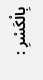بِالْكَسْرِ :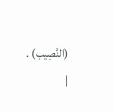(النَّصِيب) .
|